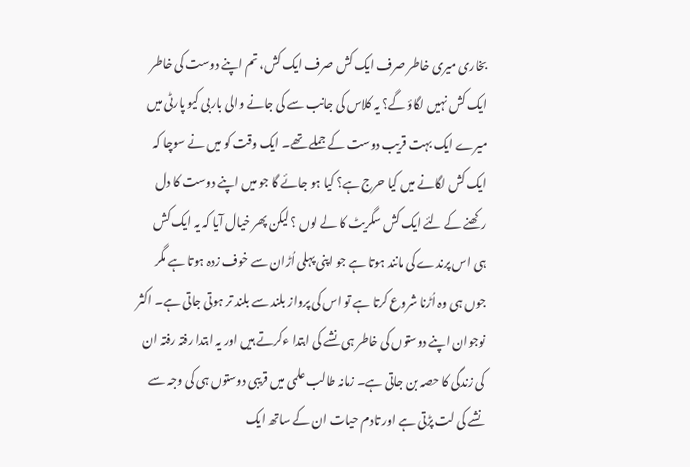بخاری میری خاطر صرف ایک کش صرف ایک کش، تم اپنے دوست کی خاطر ایک کش نہیں لگاؤ گے؟ یہ کلاس کی جانب سے کی جانے والی باربی کیو پارٹی میں میرے ایک بہت قریب دوست کے جملے تھے۔ ایک وقت کو میں نے سوچا کہ ایک کش لگانے میں کیا حرج ہے؟ کیا ہو جائے گا جو میں اپنے دوست کا دل رکھنے کے لئے ایک کش سگریٹ کا لے لوں ؟ لیکن پھر خیال آیا کہ یہ ایک کش ہی اس پرندے کی مانند ہوتا ہے جو اپنی پہلی اُڑان سے خوف زدہ ہوتا ہے مگر جوں ہی وہ اُڑنا شروع کرتا ہے تو اس کی پرواز بلند سے بلند تر ہوتی جاتی ہے۔ اکثر نوجوان اپنے دوستوں کی خاطر ہی نشے کی ابتدا ءکرتے ہیں اور یہ ابتدا رفتہ رفتہ ان کی زندگی کا حصہ بن جاتی ہے۔ زمانہ طالب علمی میں قریبی دوستوں ہی کی وجہ سے نشے کی لت پڑتی ہے اور تادم حیات ان کے ساتھ ایک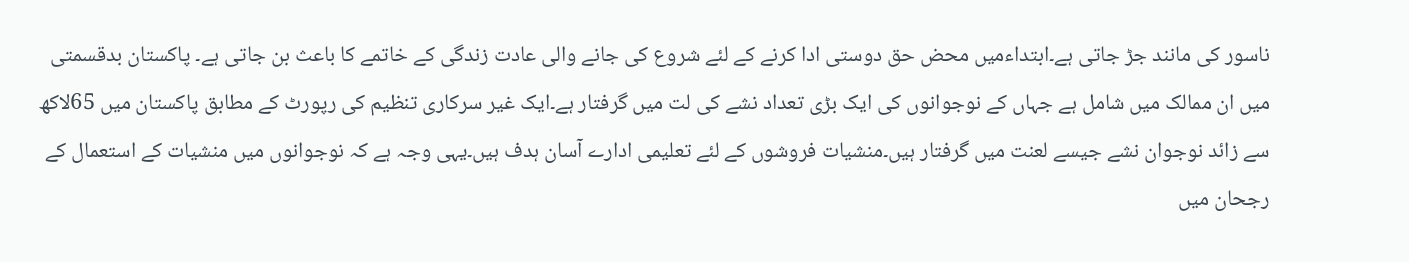ناسور کی مانند جڑ جاتی ہے۔ابتداءمیں محض حق دوستی ادا کرنے کے لئے شروع کی جانے والی عادت زندگی کے خاتمے کا باعث بن جاتی ہے۔ پاکستان بدقسمتی میں ان ممالک میں شامل ہے جہاں کے نوجوانوں کی ایک بڑی تعداد نشے کی لت میں گرفتار ہے۔ایک غیر سرکاری تنظیم کی رپورٹ کے مطابق پاکستان میں 65لاکھ سے زائد نوجوان نشے جیسے لعنت میں گرفتار ہیں۔منشیات فروشوں کے لئے تعلیمی ادارے آسان ہدف ہیں۔یہی وجہ ہے کہ نوجوانوں میں منشیات کے استعمال کے رجحان میں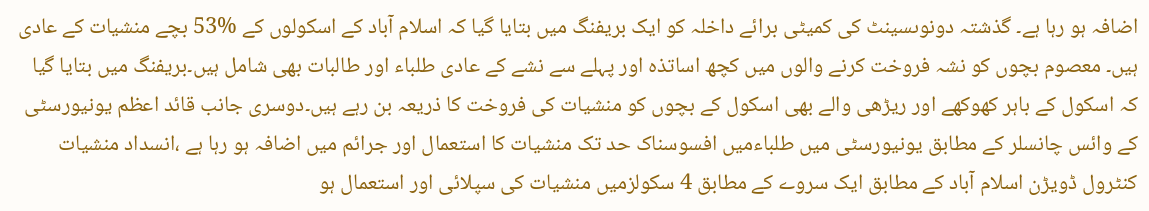اضافہ ہو رہا ہے۔ گذشتہ دونوںسینٹ کی کمیٹی برائے داخلہ کو ایک بریفنگ میں بتایا گیا کہ اسلام آباد کے اسکولوں کے %53 بچے منشیات کے عادی ہیں۔ معصوم بچوں کو نشہ فروخت کرنے والوں میں کچھ اساتذہ اور پہلے سے نشے کے عادی طلباء اور طالبات بھی شامل ہیں۔بریفنگ میں بتایا گیا کہ اسکول کے باہر کھوکھے اور ریڑھی والے بھی اسکول کے بچوں کو منشیات کی فروخت کا ذریعہ بن رہے ہیں۔دوسری جانب قائد اعظم یونیورسٹی کے وائس چانسلر کے مطابق یونیورسٹی میں طلباءمیں افسوسناک حد تک منشیات کا استعمال اور جرائم میں اضافہ ہو رہا ہے ،انسداد منشیات کنٹرول ڈویڑن اسلام آباد کے مطابق ایک سروے کے مطابق 4 سکولزمیں منشیات کی سپلائی اور استعمال ہو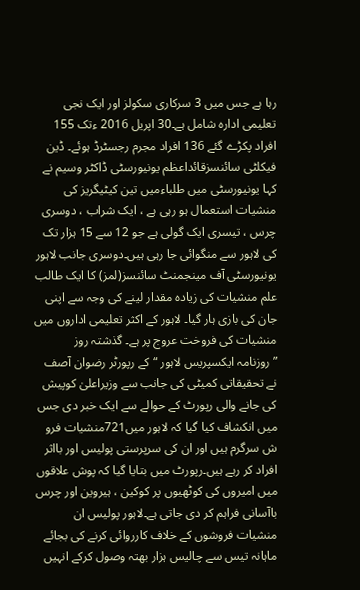رہا ہے جس میں 3 سرکاری سکولز اور ایک نجی تعلیمی ادارہ شامل ہے۔30 اپریل 2016 ءتک 155 افراد پکڑے گئے 136 افراد مجرم رجسٹرڈ ہوئے۔ ڈین فیکلٹی سائنسزقائداعظم یونیورسٹی ڈاکٹر وسیم نے کہا یونیورسٹی میں طلباءمیں تین کیٹیگریز کی منشیات استعمال ہو رہی ہے ، ایک شراب ، دوسری چرس ، تیسری ایک گولی ہے جو 12 سے 15 ہزار تک کی لاہور سے منگوائی جا رہی ہیں۔دوسری جانب لاہور یونیورسٹی آف مینجمنٹ سائنسز(لمز) کا ایک طالب علم منشیات کی زیادہ مقدار لینے کی وجہ سے اپنی جان کی بازی ہار گیا۔ لاہور کے اکثر تعلیمی اداروں میں منشیات کی فروخت عروج پر ہے۔ گذشتہ روز ”روزنامہ ایکسپریس لاہور “کے رپورٹر رضوان آصف نے تحقیقاتی کمیٹی کی جانب سے وزیراعلیٰ کوپیش کی جانے والی رپورٹ کے حوالے سے ایک خبر دی جس میں انکشاف کیا گیا کہ لاہور میں721منشیات فرو ش سرگرم ہیں اور ان کی سرپرستی پولیس اور بااثر افراد کر رہے ہیں۔رپورٹ میں بتایا گیا کہ پوش علاقوں میں امیروں کی کوٹھیوں پر کوکین ، ہیروین اور چرس باآسانی فراہم کر دی جاتی ہے۔لاہور پولیس ان منشیات فروشوں کے خلاف کارروائی کرنے کی بجائے ماہانہ تیس سے چالیس ہزار بھتہ وصول کرکے انہیں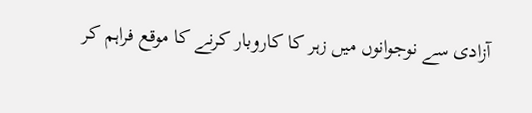آزادی سے نوجوانوں میں زہر کا کاروبار کرنے کا موقع فراہم کر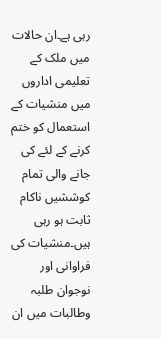رہی ہے۔ان حالات میں ملک کے تعلیمی اداروں میں منشیات کے استعمال کو ختم کرنے کے لئے کی جانے والی تمام کوششیں ناکام ثابت ہو رہی ہیں۔منشیات کی فراوانی اور نوجوان طلبہ وطالبات میں ان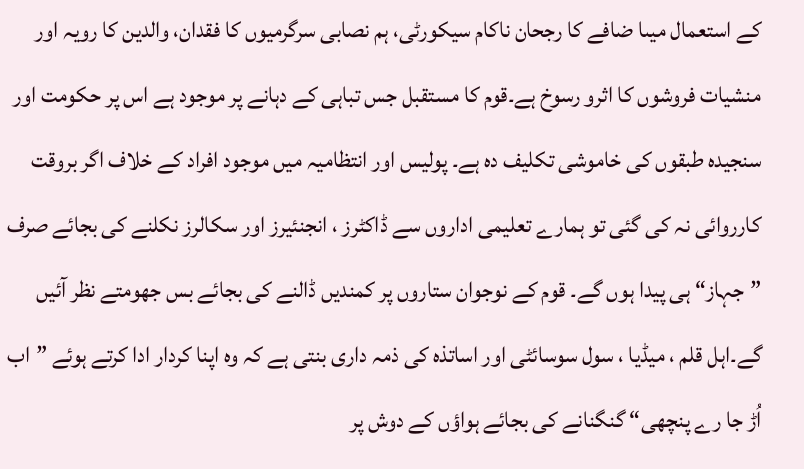کے استعمال میںا ضافے کا رجحان ناکام سیکورٹی، ہم نصابی سرگرمیوں کا فقدان، والدین کا رویہ اور منشیات فروشوں کا اثرو رسوخ ہے۔قوم کا مستقبل جس تباہی کے دہانے پر موجود ہے اس پر حکومت اور سنجیدہ طبقوں کی خاموشی تکلیف دہ ہے۔ پولیس اور انتظامیہ میں موجود افراد کے خلاف اگر بروقت کارروائی نہ کی گئی تو ہمارے تعلیمی اداروں سے ڈاکٹرز ، انجنئیرز اور سکالرز نکلنے کی بجائے صرف ”جہاز“ ہی پیدا ہوں گے۔ قوم کے نوجوان ستاروں پر کمندیں ڈالنے کی بجائے بس جھومتے نظر آئیں گے۔اہل قلم ، میڈیا ، سول سوسائٹی اور اساتذہ کی ذمہ داری بنتی ہے کہ وہ اپنا کردار ادا کرتے ہوئے ”اب اُڑ جا رے پنچھی“ گنگنانے کی بجائے ہواؤں کے دوش پر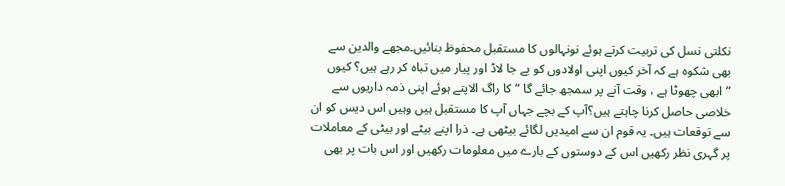نکلتی نسل کی تربیت کرتے ہوئے نونہالوں کا مستقبل محفوظ بنائیں۔مجھے والدین سے بھی شکوہ ہے کہ آخر کیوں اپنی اولادوں کو بے جا لاڈ اور پیار میں تباہ کر رہے ہیں؟ کیوں ”ابھی چھوٹا ہے ، وقت آنے پر سمجھ جائے گا “کا راگ الاپتے ہوئے اپنی ذمہ داریوں سے خلاصی حاصل کرنا چاہتے ہیں؟آپ کے بچے جہاں آپ کا مستقبل ہیں وہیں اس دیس کو ان سے توقعات ہیں۔ یہ قوم ان سے امیدیں لگائے بیٹھی ہے۔ ذرا اپنے بیٹے اور بیٹی کے معاملات پر گہری نظر رکھیں اس کے دوستوں کے بارے میں معلومات رکھیں اور اس بات پر بھی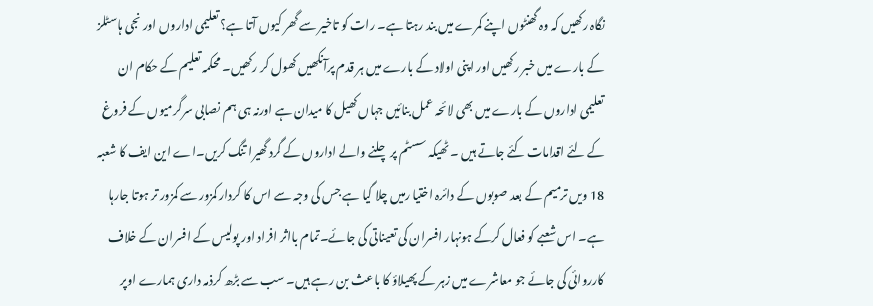نگاہ رکھیں کہ وہ گھنٹوں اپنے کمرے میں بند رہتا ہے۔ رات کو تاخیر سے گھر کیوں آتا ہے؟ تعلیمی اداروں اور نجی ہاسٹلز کے بارے میں خبر رکھیں اور اپنی اولاد کے بارے میں ہر قدم پرآنکھیں کھول کر رکھیں۔ محکمہ تعلیم کے حکام ان تعلیمی اداروں کے بارے میں بھی لائحہ عمل بنائیں جہاں کھیل کا میدان ہے اورنہ ہی ہم نصابی سرگرمیوں کے فروغ کے لئے اقدامات کئے جاتے ہیں ۔ ٹھیکہ سسٹم پر چلنے والے اداروں کے گرد گھیرا تنگ کریں۔اے این ایف کا شعبہ 18 ویں ترمیم کے بعد صوبوں کے دائرہ اختیا رمیں چلا گیا ہے جس کی وجہ سے اس کا کردار کمزور سے کمزور تر ہوتا جارہا ہے۔ اس شعبے کو فعال کرکے ہونہار افسران کی تعیناتی کی جائے۔تمام بااثر افراد اور پولیس کے افسران کے خلاف کارروائی کی جائے جو معاشرے میں زہر کے پھیلاؤ کا باعث بن رہے ہیں۔ سب سے بڑھ کرذمہ داری ہمارے اوپر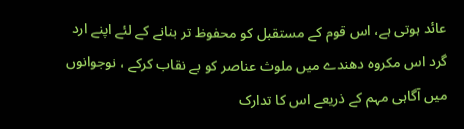عائد ہوتی ہے، اس قوم کے مستقبل کو محفوظ تر بنانے کے لئے اپنے ارد گرد اس مکروہ دھندے میں ملوث عناصر کو بے نقاب کرکے ، نوجوانوں میں آگاہی مہم کے ذریعے اس کا تدارک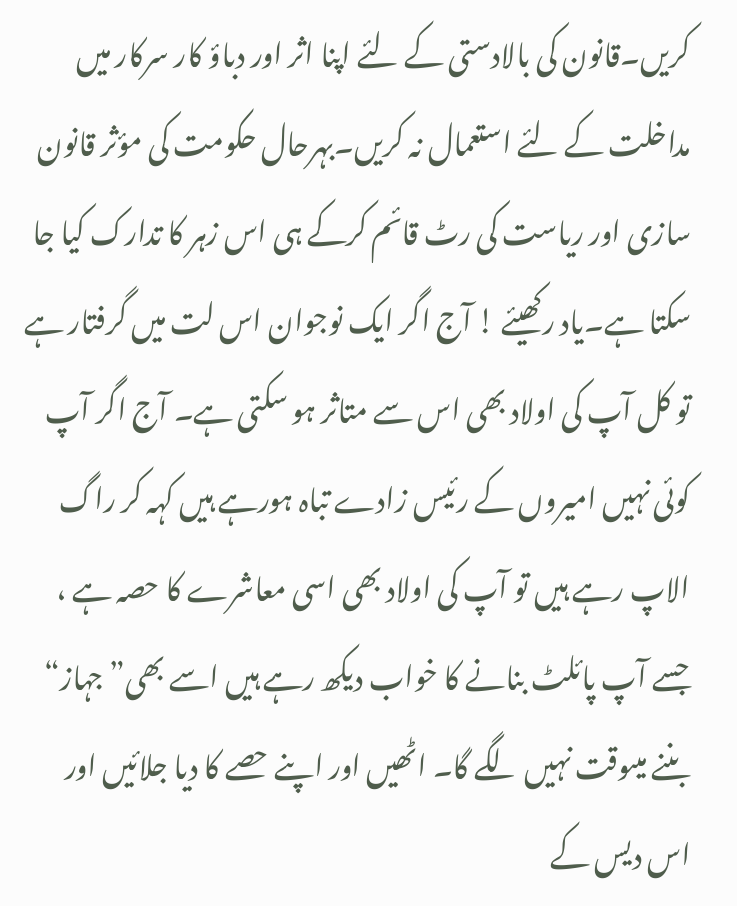کریں۔قانون کی بالادستی کے لئے اپنا اثر اور دباؤ کار سرکار میں مداخلت کے لئے استعمال نہ کریں۔بہرحال حکومت کی مؤثر قانون سازی اور ریاست کی رٹ قائم کرکے ہی اس زہر کا تدارک کیا جا سکتا ہے۔یاد رکھیئے ! آج اگر ایک نوجوان اس لت میں گرفتار ہے تو کل آپ کی اولاد بھی اس سے متاثر ہو سکتی ہے۔ آج اگر آپ کوئی نہیں امیروں کے رئیس زادے تباہ ہورہے ہیں کہہ کر راگ الاپ رہے ہیں تو آپ کی اولاد بھی اسی معاشرے کا حصہ ہے ، جسے آپ پائلٹ بنانے کا خواب دیکھ رہے ہیں اسے بھی” جہاز“ بننے میںوقت نہیں لگے گا۔ اٹھیں اور اپنے حصے کا دیا جلائیں اور اس دیس کے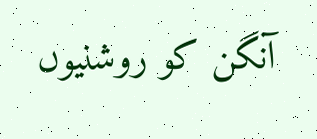آنگن کو روشنیوں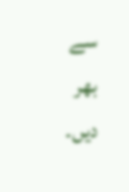سے بھر دیں۔